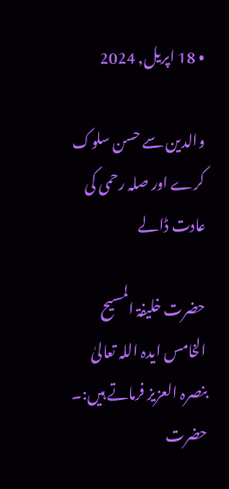• 18 اپریل, 2024

والدین سے حسن سلوک کرے اور صلہ رحمی کی عادت ڈالے

حضرت خلیفۃ المسیح الخامس ایدہ اللہ تعالیٰ بنصرہ العزیز فرماتے ہیں:۔
حضرت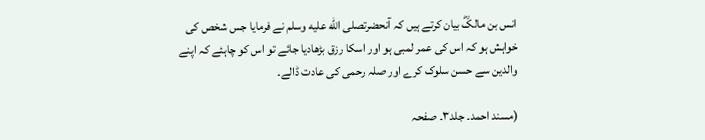انس بن مالکؓ بیان کرتے ہیں کہ آنحضرتصلى الله عليه وسلم نے فرمایا جس شخص کی خواہش ہو کہ اس کی عمر لمبی ہو اور اسکا رزق بڑھادیا جائے تو اس کو چاہئے کہ اپنے والدین سے حسن سلوک کرے اور صلہ رحمی کی عادت ڈالے۔

(مسند احمد۔ جلد۳۔ صفحہ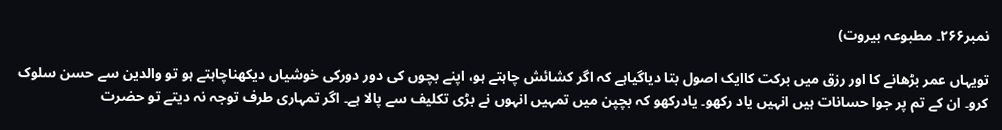نمبر۲۶۶۔ مطبوعہ بیروت)

تویہاں عمر بڑھانے کا اور رزق میں برکت کاایک اصول بتا دیاگیاہے کہ اگر کشائش چاہتے ہو، اپنے بچوں کی دور دورکی خوشیاں دیکھناچاہتے ہو تو والدین سے حسن سلوک کرو۔ ان کے تم پر جوا حسانات ہیں انہیں یاد رکھو۔ یادرکھو کہ بچپن میں تمہیں انہوں نے بڑی تکلیف سے پالا ہے۔ اگر تمہاری طرف توجہ نہ دیتے تو حضرت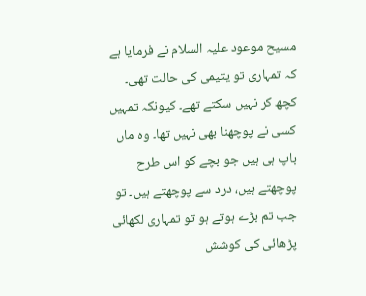مسیح موعود علیہ السلام نے فرمایا ہے کہ تمہاری تو یتیمی کی حالت تھی۔ کچھ کر نہیں سکتے تھے۔ کیونکہ تمہیں کسی نے پوچھنا بھی نہیں تھا۔ وہ ماں باپ ہی ہیں جو بچے کو اس طرح پوچھتے ہیں، درد سے پوچھتے ہیں۔ تو جب تم بڑے ہوتے ہو تو تمہاری لکھائی پڑھائی کی کوشش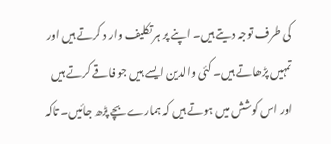کی طرف توجہ دیتے ہیں۔ اپنے پر ہر تکلیف وار د کرتے ہیں اور تمہیں پڑھاتے ہیں۔ کئی والدین ایسے ہیں جو فاقے کرتے ہیں اور اس کوشش میں ہوتے ہیں کہ ہمارے بچے پڑھ جائیں۔ تاکہ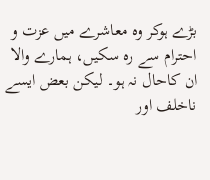بڑے ہوکر وہ معاشرے میں عزت و احترام سے رہ سکیں، ہمارے والا ان کاحال نہ ہو۔ لیکن بعض ایسے ناخلف اور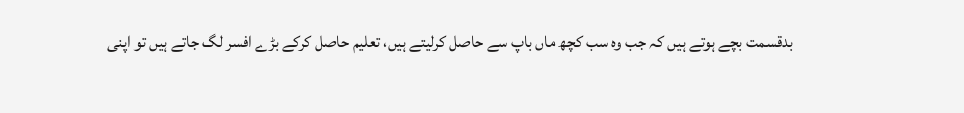بدقسمت بچے ہوتے ہیں کہ جب وہ سب کچھ ماں باپ سے حاصل کرلیتے ہیں، تعلیم حاصل کرکے بڑے افسر لگ جاتے ہیں تو اپنی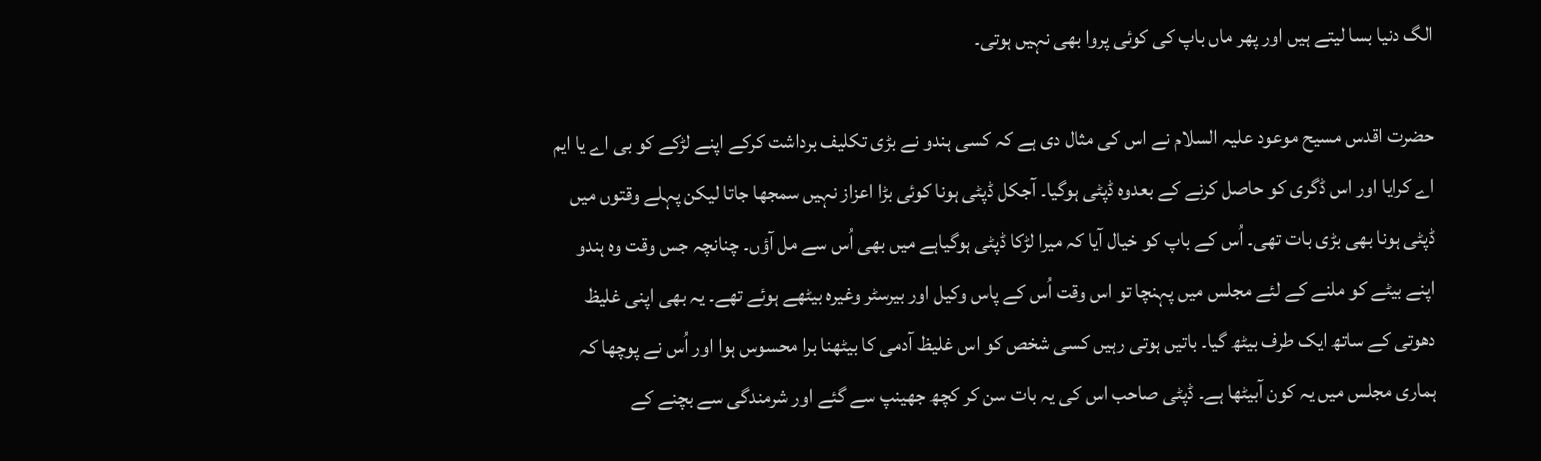الگ دنیا بسا لیتے ہیں اور پھر ماں باپ کی کوئی پروا بھی نہیں ہوتی۔

حضرت اقدس مسیح موعود علیہ السلام نے اس کی مثال دی ہے کہ کسی ہندو نے بڑی تکلیف برداشت کرکے اپنے لڑکے کو بی اے یا ایم اے کرایا اور اس ڈگری کو حاصل کرنے کے بعدوہ ڈپٹی ہوگیا۔ آجکل ڈپٹی ہونا کوئی بڑا اعزاز نہیں سمجھا جاتا لیکن پہلے وقتوں میں ڈپٹی ہونا بھی بڑی بات تھی۔ اُس کے باپ کو خیال آیا کہ میرا لڑکا ڈپٹی ہوگیاہے میں بھی اُس سے مل آؤں۔ چنانچہ جس وقت وہ ہندو اپنے بیٹے کو ملنے کے لئے مجلس میں پہنچا تو اس وقت اُس کے پاس وکیل اور بیرسٹر وغیرہ بیٹھے ہوئے تھے۔ یہ بھی اپنی غلیظ دھوتی کے ساتھ ایک طرف بیٹھ گیا۔ باتیں ہوتی رہیں کسی شخص کو اس غلیظ آدمی کا بیٹھنا برا محسوس ہوا اور اُس نے پوچھا کہ ہماری مجلس میں یہ کون آبیٹھا ہے۔ ڈپٹی صاحب اس کی یہ بات سن کر کچھ جھینپ سے گئے اور شرمندگی سے بچنے کے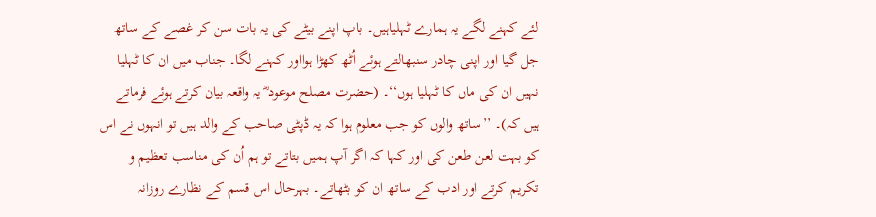لئے کہنے لگے یہ ہمارے ٹہلیاہیں۔ باپ اپنے بیٹے کی یہ بات سن کر غصے کے ساتھ جل گیا اور اپنی چادر سنبھالتے ہوئے اُٹھ کھڑا ہوااور کہنے لگا۔ جناب میں ان کا ٹہلیا نہیں ان کی ماں کا ٹہلیا ہوں‘‘۔ (حضرت مصلح موعود ؓ یہ واقعہ بیان کرتے ہوئے فرماتے ہیں کہ)۔ ’’ساتھ والوں کو جب معلوم ہوا کہ یہ ڈپٹی صاحب کے والد ہیں تو انہوں نے اس کو بہت لعن طعن کی اور کہا کہ اگر آپ ہمیں بتاتے تو ہم اُن کی مناسب تعظیم و تکریم کرتے اور ادب کے ساتھ ان کو بٹھاتے۔ بہرحال اس قسم کے نظارے روزانہ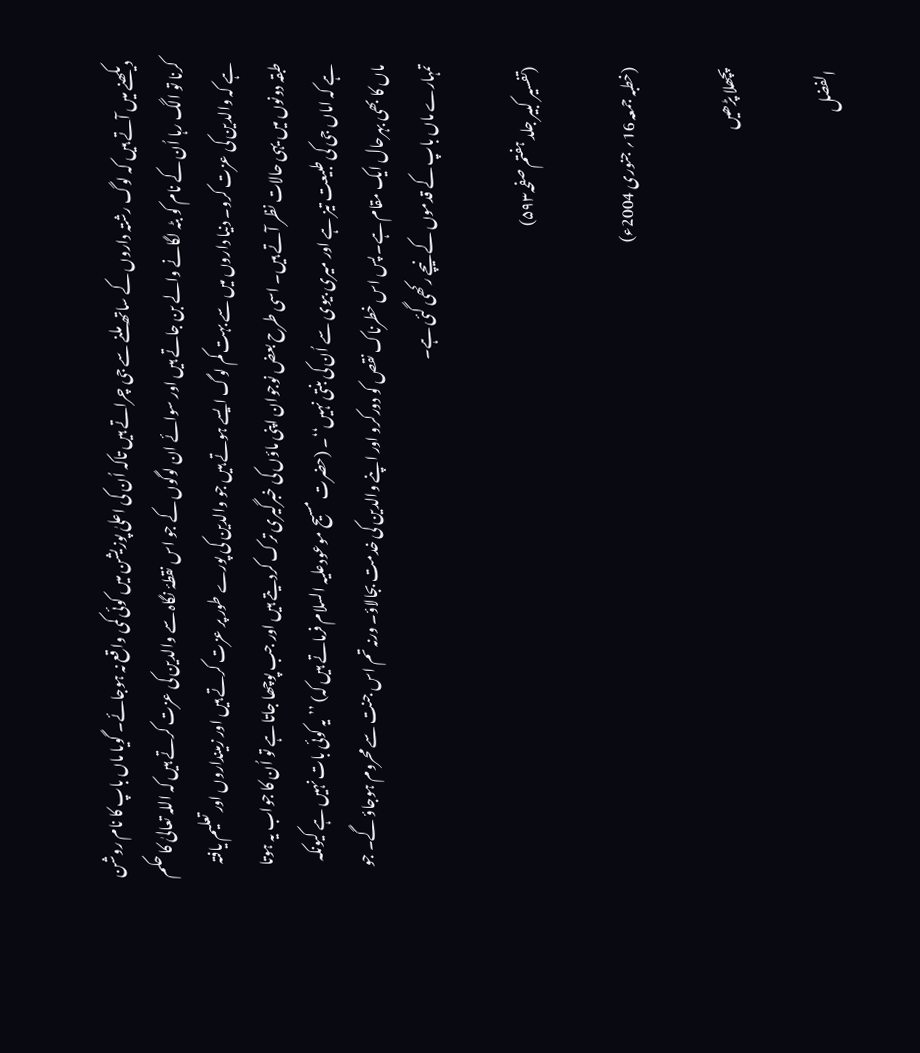دیکھنے میں آتے ہیں کہ لوگ رشتہ داروں کے ساتھ ملنے سے جی چراتے ہیں تاکہ اُن کی اعلیٰ پوزیشن میں کوئی کمی واقع نہ ہوجائے۔ گویا ماں باپ کا نام روشن کرنا تو الگ رہا اُن کے نام کو بٹہ لگانے والے بن جاتے ہیں اور سوائے ان لوگوں کے جو اس نقطۂ نگاہ سے والدین کی عزت کرتے ہیں کہ اللہ تعالیٰ کا حکم ہے کہ والدین کی عزت کرو۔ دنیا داروں میں سے بہت کم لوگ ایسے ہوتے ہیں جو والدین کی پورے طور پر عزت کرتے ہیں اور زمینداروں اور تعلیم یافتہ طبقہ دونوں میں یہی حالات نظر آتے ہیں۔ اسی طرح بعض نوجوان اپنی ماؤں کی خبرگیری ترک کردیتے ہیں اور جب پوچھا جاتا ہے تو اُن کا جواب یہ ہوتا ہے کہ اماں جی کی طبیعت تیز ہے اور میری بیوی سے اُن کی بنتی نہیں‘‘۔ (حضرت مسیح موعودعلیہ السلام فرماتے ہیں کہ) ’’یہ کوئی بات نہیں ہے کیونکہ ماں کا بھی بہرحال ایک مقام ہے۔ پس اس خطرناک نقص کو دورکرو اور اپنے والدین کی خدمت بجالاؤ۔ ورنہ تم اس جنت سے محروم ہوجاؤ گے۔ جو تمہارے ماں باپ کے قدموں کے نیچے رکھی گئی ہے۔

(تفسیر کبیر جلد ہفتم صفحہ۵۹۳)

(خطبہ جمعہ 16؍ جنوری 2004ء)

پچھلا پڑھیں

الفضل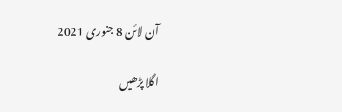آن لائن 8 جنوری 2021

اگلا پڑھیں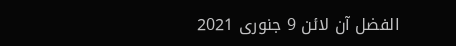الفضل آن لائن 9 جنوری 2021